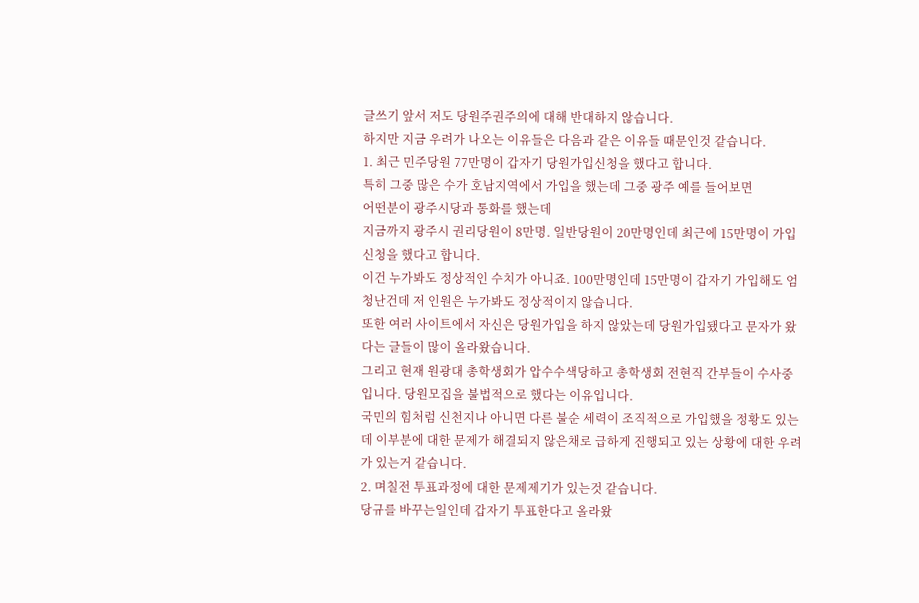글쓰기 앞서 저도 당원주권주의에 대해 반대하지 않습니다.
하지만 지금 우려가 나오는 이유들은 다음과 같은 이유들 때문인것 같습니다.
1. 최근 민주당원 77만명이 갑자기 당원가입신청을 했다고 합니다.
특히 그중 많은 수가 호남지역에서 가입을 했는데 그중 광주 예를 들어보면
어떤분이 광주시당과 통화를 했는데
지금까지 광주시 권리당원이 8만명. 일반당원이 20만명인데 최근에 15만명이 가입 신청을 했다고 합니다.
이건 누가봐도 정상적인 수치가 아니죠. 100만명인데 15만명이 갑자기 가입해도 엄청난건데 저 인원은 누가봐도 정상적이지 않습니다.
또한 여러 사이트에서 자신은 당원가입을 하지 않았는데 당원가입됐다고 문자가 왔다는 글들이 많이 올라왔습니다.
그리고 현재 원광대 총학생회가 압수수색당하고 총학생회 전현직 간부들이 수사중입니다. 당원모집을 불법적으로 했다는 이유입니다.
국민의 힘처럼 신천지나 아니면 다른 불순 세력이 조직적으로 가입했을 정황도 있는데 이부분에 대한 문제가 해결되지 않은채로 급하게 진행되고 있는 상황에 대한 우려가 있는거 같습니다.
2. 며칠전 투표과정에 대한 문제제기가 있는것 같습니다.
당규를 바꾸는일인데 갑자기 투표한다고 올라왔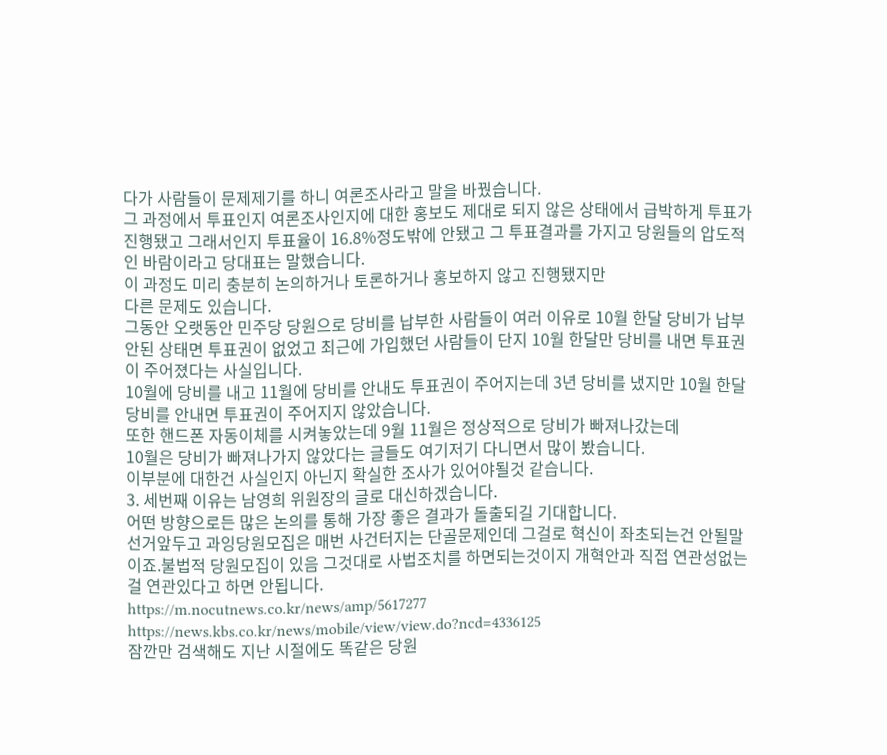다가 사람들이 문제제기를 하니 여론조사라고 말을 바꿨습니다.
그 과정에서 투표인지 여론조사인지에 대한 홍보도 제대로 되지 않은 상태에서 급박하게 투표가 진행됐고 그래서인지 투표율이 16.8%정도밖에 안됐고 그 투표결과를 가지고 당원들의 압도적인 바람이라고 당대표는 말했습니다.
이 과정도 미리 충분히 논의하거나 토론하거나 홍보하지 않고 진행됐지만
다른 문제도 있습니다.
그동안 오랫동안 민주당 당원으로 당비를 납부한 사람들이 여러 이유로 10월 한달 당비가 납부 안된 상태면 투표권이 없었고 최근에 가입했던 사람들이 단지 10월 한달만 당비를 내면 투표권이 주어졌다는 사실입니다.
10월에 당비를 내고 11월에 당비를 안내도 투표권이 주어지는데 3년 당비를 냈지만 10월 한달 당비를 안내면 투표권이 주어지지 않았습니다.
또한 핸드폰 자동이체를 시켜놓았는데 9월 11월은 정상적으로 당비가 빠져나갔는데
10월은 당비가 빠져나가지 않았다는 글들도 여기저기 다니면서 많이 봤습니다.
이부분에 대한건 사실인지 아닌지 확실한 조사가 있어야될것 같습니다.
3. 세번째 이유는 남영희 위원장의 글로 대신하겠습니다.
어떤 방향으로든 많은 논의를 통해 가장 좋은 결과가 돌출되길 기대합니다.
선거앞두고 과잉당원모집은 매번 사건터지는 단골문제인데 그걸로 혁신이 좌초되는건 안될말이죠.불법적 당원모집이 있음 그것대로 사법조치를 하면되는것이지 개혁안과 직접 연관성없는걸 연관있다고 하면 안됩니다.
https://m.nocutnews.co.kr/news/amp/5617277
https://news.kbs.co.kr/news/mobile/view/view.do?ncd=4336125
잠깐만 검색해도 지난 시절에도 똑같은 당원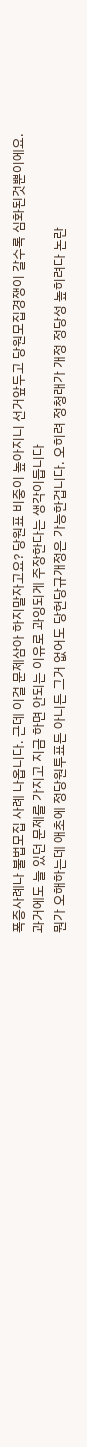폭증사례나 불법모집 사례 나옵니다. 근데 이걸 문제삼아 하지말자고요? 당원표 비중이 높아지니 선거앞두고 당원모집경쟁이 갈수록 심화된것뿐이에요. 과거에도 늘 있던 문제를 가지고 지금 하면 안되는 이유로 과잉되게 주장한다는 생각이듭니다
뭔가 오해하는데 애초에 정당원투표든 아니든 그거 없어도 당헌당규개정은 가능한겁니다. 오히려 정청래가 개정 정당성 높히려다 논란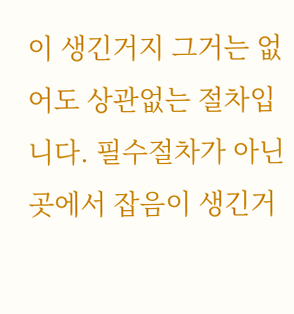이 생긴거지 그거는 없어도 상관없는 절차입니다. 필수절차가 아닌곳에서 잡음이 생긴거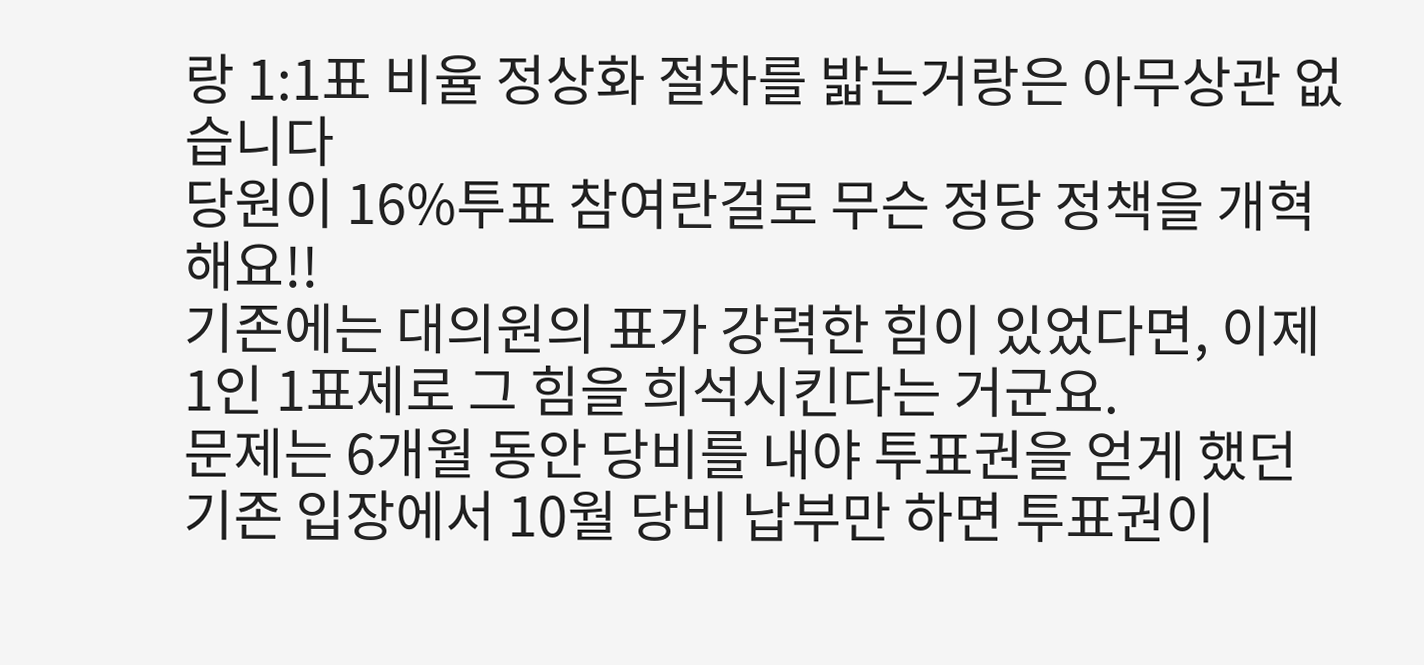랑 1:1표 비율 정상화 절차를 밟는거랑은 아무상관 없습니다
당원이 16%투표 참여란걸로 무슨 정당 정책을 개혁해요!!
기존에는 대의원의 표가 강력한 힘이 있었다면, 이제 1인 1표제로 그 힘을 희석시킨다는 거군요.
문제는 6개월 동안 당비를 내야 투표권을 얻게 했던 기존 입장에서 10월 당비 납부만 하면 투표권이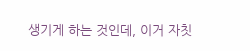생기게 하는 것인데, 이거 자칫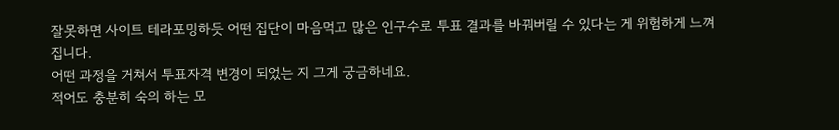잘못하면 사이트 테라포밍하듯 어떤 집단이 마음먹고 많은 인구수로 투표 결과를 바꿔버릴 수 있다는 게 위험하게 느껴집니다.
어떤 과정을 거쳐서 투표자격 변경이 되었는 지 그게 궁금하네요.
적어도 충분히 숙의 하는 모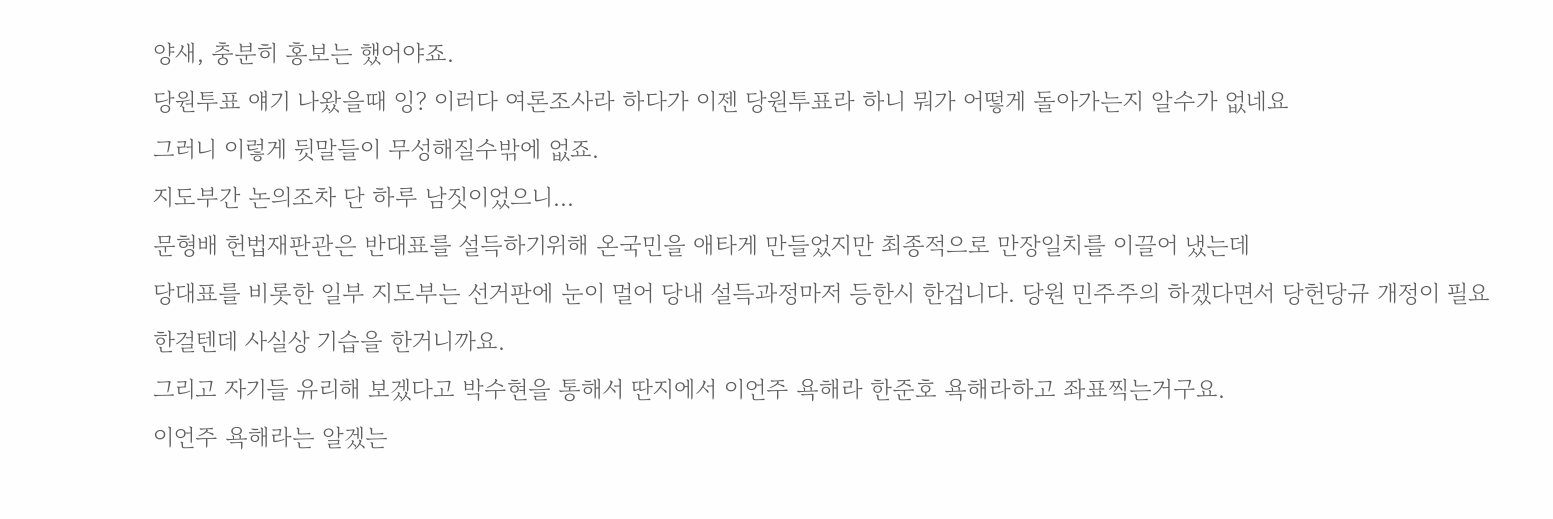양새, 충분히 홍보는 했어야죠.
당원투표 얘기 나왔을때 잉? 이러다 여론조사라 하다가 이젠 당원투표라 하니 뭐가 어떻게 돌아가는지 알수가 없네요
그러니 이렇게 뒷말들이 무성해질수밖에 없죠.
지도부간 논의조차 단 하루 남짓이었으니...
문형배 헌법재판관은 반대표를 설득하기위해 온국민을 애타게 만들었지만 최종적으로 만장일치를 이끌어 냈는데
당대표를 비롯한 일부 지도부는 선거판에 눈이 멀어 당내 설득과정마저 등한시 한겁니다. 당원 민주주의 하겠다면서 당헌당규 개정이 필요한걸텐데 사실상 기습을 한거니까요.
그리고 자기들 유리해 보겠다고 박수현을 통해서 딴지에서 이언주 욕해라 한준호 욕해라하고 좌표찍는거구요.
이언주 욕해라는 알겠는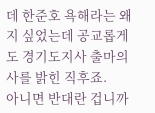데 한준호 욕해라는 왜지 싶었는데 공교롭게도 경기도지사 출마의사를 밝힌 직후죠.
아니면 반대란 겁니까